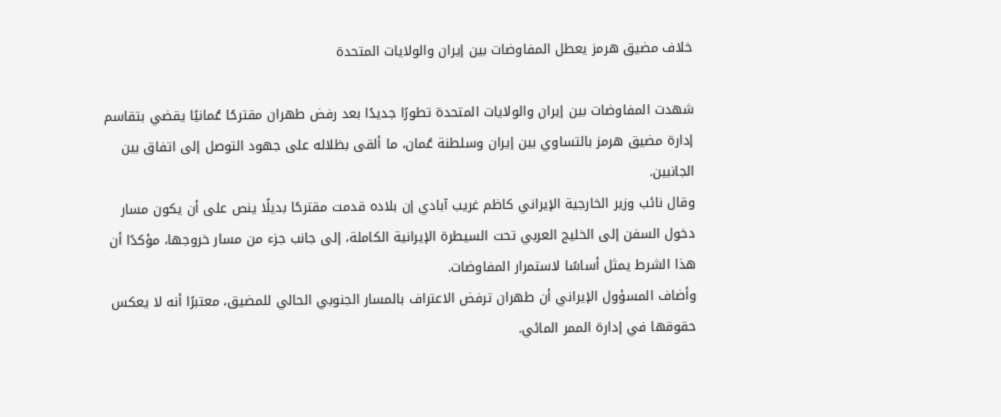خلاف مضيق هرمز يعطل المفاوضات بين إيران والولايات المتحدة

شهدت المفاوضات بين إيران والولايات المتحدة تطورًا جديدًا بعد رفض طهران مقترحًا عُمانيًا يقضي بتقاسم إدارة مضيق هرمز بالتساوي بين إيران وسلطنة عُمان، ما ألقى بظلاله على جهود التوصل إلى اتفاق بين الجانبين.
وقال نائب وزير الخارجية الإيراني كاظم غريب آبادي إن بلاده قدمت مقترحًا بديلًا ينص على أن يكون مسار دخول السفن إلى الخليج العربي تحت السيطرة الإيرانية الكاملة، إلى جانب جزء من مسار خروجها، مؤكدًا أن هذا الشرط يمثل أساسًا لاستمرار المفاوضات.
وأضاف المسؤول الإيراني أن طهران ترفض الاعتراف بالمسار الجنوبي الحالي للمضيق، معتبرًا أنه لا يعكس حقوقها في إدارة الممر المائي.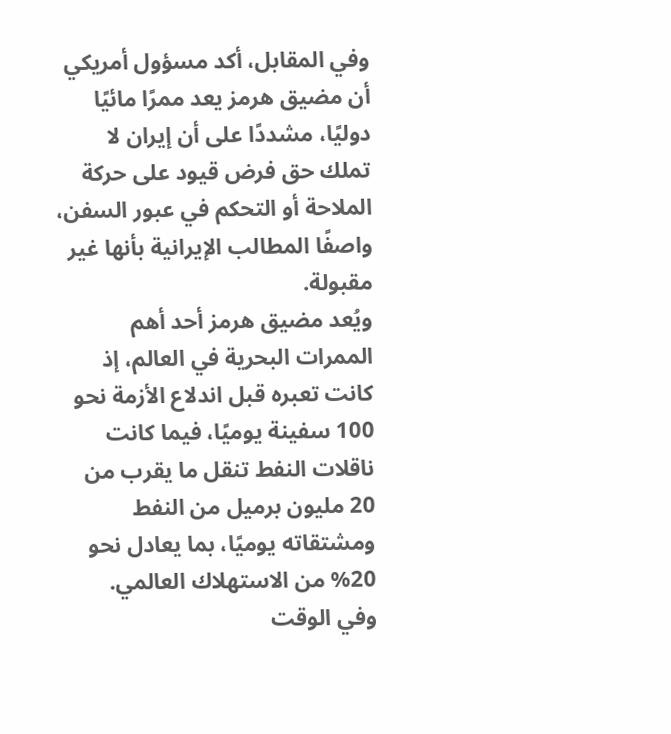وفي المقابل، أكد مسؤول أمريكي أن مضيق هرمز يعد ممرًا مائيًا دوليًا، مشددًا على أن إيران لا تملك حق فرض قيود على حركة الملاحة أو التحكم في عبور السفن، واصفًا المطالب الإيرانية بأنها غير مقبولة.
ويُعد مضيق هرمز أحد أهم الممرات البحرية في العالم، إذ كانت تعبره قبل اندلاع الأزمة نحو 100 سفينة يوميًا، فيما كانت ناقلات النفط تنقل ما يقرب من 20 مليون برميل من النفط ومشتقاته يوميًا، بما يعادل نحو 20% من الاستهلاك العالمي.
وفي الوقت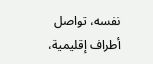نفسه، تواصل أطراف إقليمية،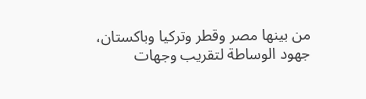من بينها مصر وقطر وتركيا وباكستان، جهود الوساطة لتقريب وجهات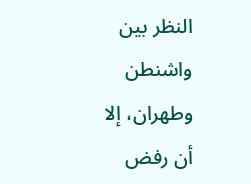النظر بين واشنطن وطهران، إلا أن رفض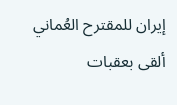إيران للمقترح العُماني ألقى بعقبات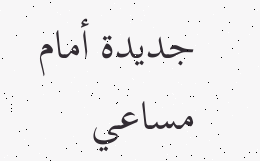جديدة أمام مساعي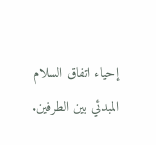إحياء اتفاق السلام المبدئي بين الطرفين.